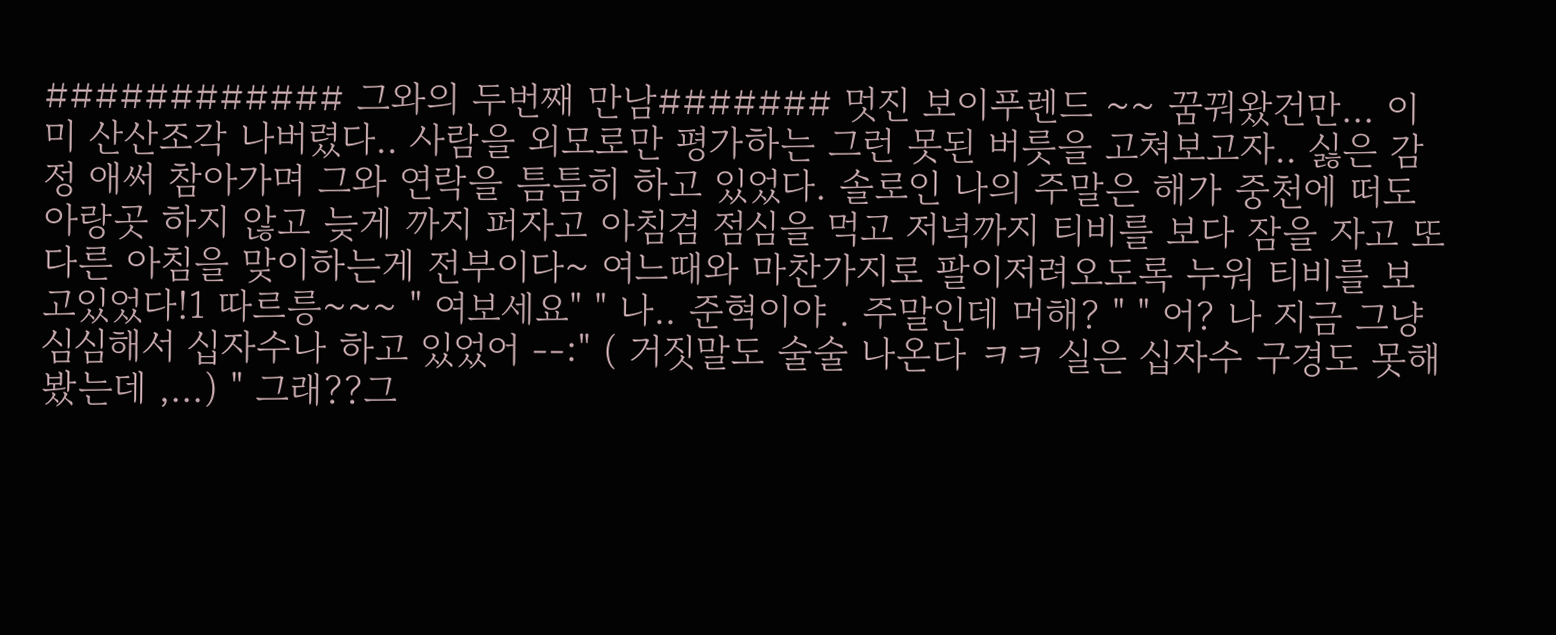############ 그와의 두번째 만남####### 멋진 보이푸렌드 ~~ 꿈꿔왔건만... 이미 산산조각 나버렸다.. 사람을 외모로만 평가하는 그런 못된 버릇을 고쳐보고자.. 싫은 감정 애써 참아가며 그와 연락을 틈틈히 하고 있었다. 솔로인 나의 주말은 해가 중천에 떠도 아랑곳 하지 않고 늦게 까지 퍼자고 아침겸 점심을 먹고 저녁까지 티비를 보다 잠을 자고 또다른 아침을 맞이하는게 전부이다~ 여느때와 마찬가지로 팔이저려오도록 누워 티비를 보고있었다!1 따르릉~~~ " 여보세요" " 나.. 준혁이야 . 주말인데 머해? " " 어? 나 지금 그냥 심심해서 십자수나 하고 있었어 --:" ( 거짓말도 술술 나온다 ㅋㅋ 실은 십자수 구경도 못해봤는데 ,...) " 그래??그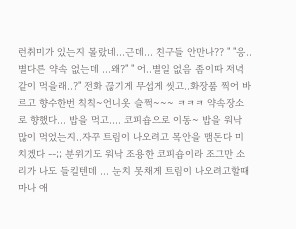런취미가 있는지 몰랐네...근데... 친구들 안만나?? " "응..별다른 약속 없는데 ...왜?" " 어..별일 없음 좀이따 저녁 같이 먹을래..?" 전화 끊기게 무섭게 씻고..화장품 찍어 바르고 향수한번 칙칙~언니옷 슬쩍~~~ ㅋㅋㅋ 약속장소로 향했다... 밥을 먹고.... 코피숍으로 이동~ 밥을 워낙 많이 먹었는지..자꾸 트림이 나오려고 목안을 맴돈다 미치겠다 --;; 분위기도 워낙 조용한 코피숍이라 조그만 소리가 나도 들킬텐데 ... 눈치 못채게 트림이 나오려고할때마나 애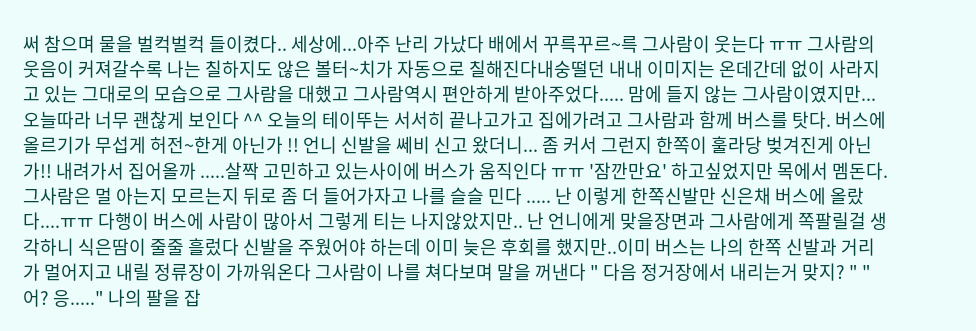써 참으며 물을 벌컥벌컥 들이켰다.. 세상에...아주 난리 가났다 배에서 꾸륵꾸르~륵 그사람이 웃는다 ㅠㅠ 그사람의 웃음이 커져갈수록 나는 칠하지도 않은 볼터~치가 자동으로 칠해진다내숭떨던 내내 이미지는 온데간데 없이 사라지고 있는 그대로의 모습으로 그사람을 대했고 그사람역시 편안하게 받아주었다..... 맘에 들지 않는 그사람이였지만...오늘따라 너무 괜찮게 보인다 ^^ 오늘의 테이뚜는 서서히 끝나고가고 집에가려고 그사람과 함께 버스를 탓다. 버스에올르기가 무섭게 허전~한게 아닌가 !! 언니 신발을 쎄비 신고 왔더니... 좀 커서 그런지 한쪽이 훌라당 벚겨진게 아닌가!! 내려가서 집어올까 .....살짝 고민하고 있는사이에 버스가 움직인다 ㅠㅠ '잠깐만요' 하고싶었지만 목에서 멤돈다.그사람은 멀 아는지 모르는지 뒤로 좀 더 들어가자고 나를 슬슬 민다 ..... 난 이렇게 한쪽신발만 신은채 버스에 올랐다....ㅠㅠ 다행이 버스에 사람이 많아서 그렇게 티는 나지않았지만.. 난 언니에게 맞을장면과 그사람에게 쪽팔릴걸 생각하니 식은땀이 줄줄 흘렀다 신발을 주웠어야 하는데 이미 늦은 후회를 했지만..이미 버스는 나의 한쪽 신발과 거리가 멀어지고 내릴 정류장이 가까워온다 그사람이 나를 쳐다보며 말을 꺼낸다 " 다음 정거장에서 내리는거 맞지? " "어? 응....." 나의 팔을 잡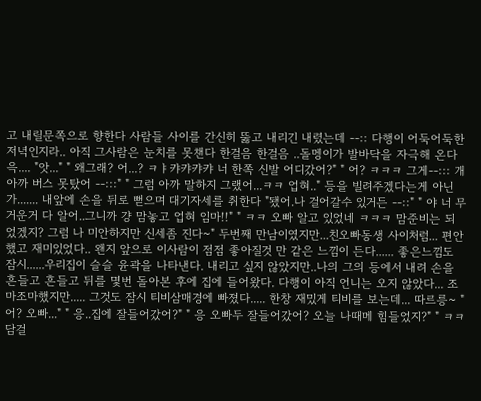고 내릴문쪽으로 향한다 사람들 사이를 간신히 뚫고 내리긴 내렸는데 --:: 다행이 어둑어둑한 저녁인지라.. 아직 그사람은 눈치를 못챈다 한걸음 한걸음 ..돌멩이가 발바닥을 자극해 온다 윽.... "앗..." " 왜그래? 어...? ㅋㅑ캬캬캬캬 너 한쪽 신발 어디갔어?" " 어? ㅋㅋㅋ 그게--::: 개 아까 버스 못탔어 --:::" " 그럼 아까 말하지 그랬어...ㅋㅋ 업혀.." 등을 빌려주겠다는게 아닌가....... 내앞에 손을 뒤로 뻗으며 대기자세를 취한다 "됐어.나 걸어갈수 있거든 --::" " 야 너 무거운거 다 알어..그니까 걍 맘놓고 업혀 임마!!" " ㅋㅋ 오빠 알고 있었네 ㅋㅋㅋ 맘준비는 되었겠지? 그럼 나 미안하지만 신세좀 진다~" 두번째 만남이였지만...친오빠동생 사이처럼... 편안했고 재미있었다.. 왠지 앞으로 이사람이 점점 좋아질것 만 같은 느낌이 든다...... 좋은느낌도 잠시......우리집이 슬슬 윤곽을 나타낸다. 내리고 싶지 않았지만..나의 그의 등에서 내려 손을 흔들고 흔들고 뒤를 몇번 돌아본 후에 집에 들어왔다. 다행이 아직 언니는 오지 않았다... 조마조마했지만..... 그것도 잠시 티비삼매경에 빠졌다..... 한창 재밌게 티비를 보는데... 따르릉~ " 어? 오빠..." " 응..집에 잘들어갔어?" " 응 오빠두 잘들어갔어? 오늘 나때메 힘들었지?" " ㅋㅋ 담걸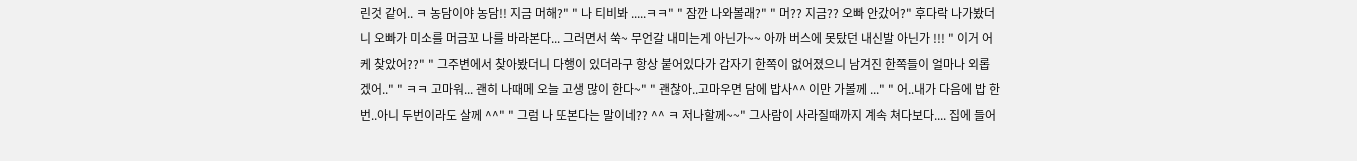린것 같어.. ㅋ 농담이야 농담!! 지금 머해?" " 나 티비봐 .....ㅋㅋ" " 잠깐 나와볼래?" " 머?? 지금?? 오빠 안갔어?" 후다락 나가봤더니 오빠가 미소를 머금꼬 나를 바라본다... 그러면서 쑥~ 무언갈 내미는게 아닌가~~ 아까 버스에 못탔던 내신발 아닌가 !!! " 이거 어케 찾았어??" " 그주변에서 찾아봤더니 다행이 있더라구 항상 붙어있다가 갑자기 한쪽이 없어졌으니 남겨진 한쪽들이 얼마나 외롭겠어.." " ㅋㅋ 고마워... 괜히 나때메 오늘 고생 많이 한다~" " 괜찮아..고마우면 담에 밥사^^ 이만 가볼께 ..." " 어..내가 다음에 밥 한번..아니 두번이라도 살께 ^^" " 그럼 나 또본다는 말이네?? ^^ ㅋ 저나할께~~" 그사람이 사라질때까지 계속 쳐다보다.... 집에 들어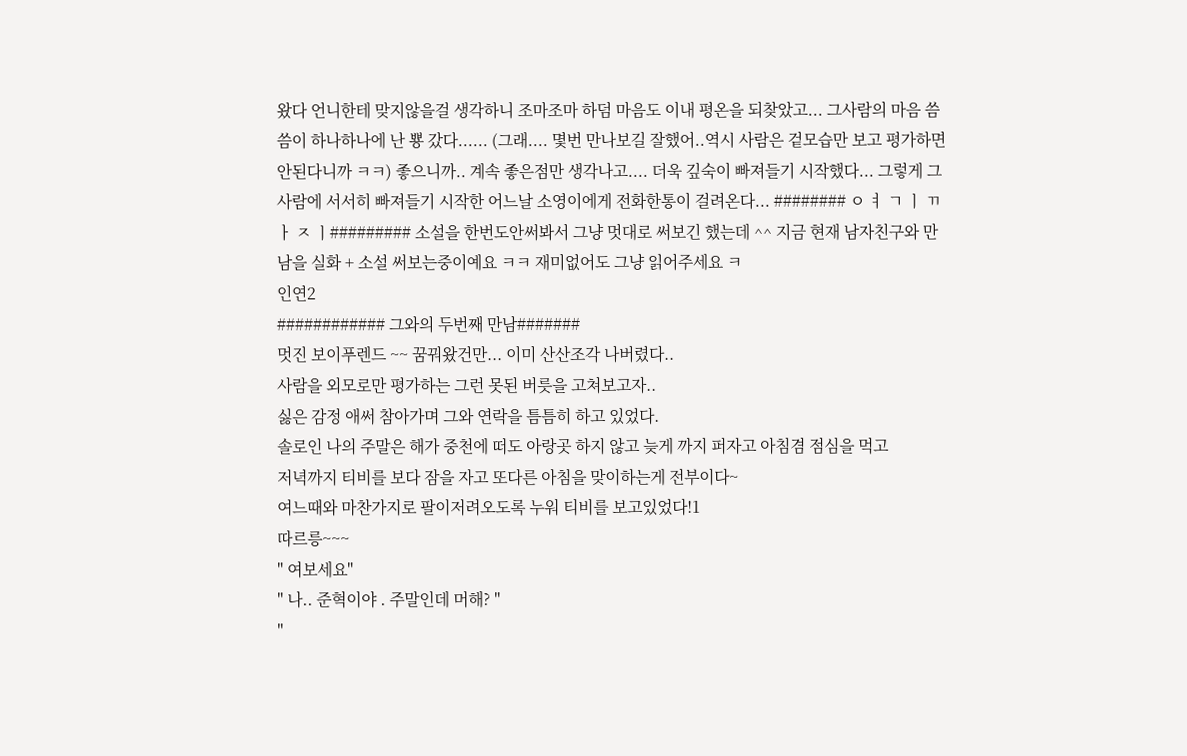왔다 언니한테 맞지않을걸 생각하니 조마조마 하덤 마음도 이내 평온을 되찾았고... 그사람의 마음 씀씀이 하나하나에 난 뿅 갔다...... (그래.... 몇번 만나보길 잘했어..역시 사람은 겉모습만 보고 평가하면 안된다니까 ㅋㅋ) 좋으니까.. 계속 좋은점만 생각나고.... 더욱 깊숙이 빠져들기 시작했다... 그렇게 그사람에 서서히 빠져들기 시작한 어느날 소영이에게 전화한통이 걸려온다... ######## ㅇ ㅕ ㄱ ㅣ ㄲ ㅏ ㅈ ㅣ######### 소설을 한번도안써봐서 그냥 멋대로 써보긴 했는데 ^^ 지금 현재 남자친구와 만남을 실화 + 소설 써보는중이예요 ㅋㅋ 재미없어도 그냥 읽어주세요 ㅋ
인연2
############ 그와의 두번째 만남#######
멋진 보이푸렌드 ~~ 꿈꿔왔건만... 이미 산산조각 나버렸다..
사람을 외모로만 평가하는 그런 못된 버릇을 고쳐보고자..
싫은 감정 애써 참아가며 그와 연락을 틈틈히 하고 있었다.
솔로인 나의 주말은 해가 중천에 떠도 아랑곳 하지 않고 늦게 까지 퍼자고 아침겸 점심을 먹고
저녁까지 티비를 보다 잠을 자고 또다른 아침을 맞이하는게 전부이다~
여느때와 마찬가지로 팔이저려오도록 누워 티비를 보고있었다!1
따르릉~~~
" 여보세요"
" 나.. 준혁이야 . 주말인데 머해? "
"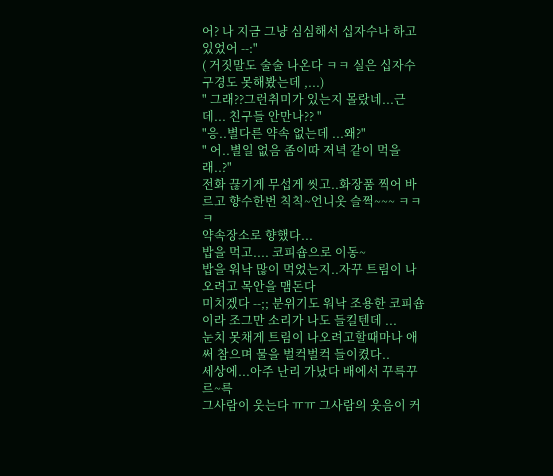어? 나 지금 그냥 심심해서 십자수나 하고 있었어 --:"
( 거짓말도 술술 나온다 ㅋㅋ 실은 십자수 구경도 못해봤는데 ,...)
" 그래??그런취미가 있는지 몰랐네...근데... 친구들 안만나?? "
"응..별다른 약속 없는데 ...왜?"
" 어..별일 없음 좀이따 저녁 같이 먹을래..?"
전화 끊기게 무섭게 씻고..화장품 찍어 바르고 향수한번 칙칙~언니옷 슬쩍~~~ ㅋㅋㅋ
약속장소로 향했다...
밥을 먹고.... 코피숍으로 이동~
밥을 워낙 많이 먹었는지..자꾸 트림이 나오려고 목안을 맴돈다
미치겠다 --;; 분위기도 워낙 조용한 코피숍이라 조그만 소리가 나도 들킬텐데 ...
눈치 못채게 트림이 나오려고할때마나 애써 참으며 물을 벌컥벌컥 들이켰다..
세상에...아주 난리 가났다 배에서 꾸륵꾸르~륵
그사람이 웃는다 ㅠㅠ 그사람의 웃음이 커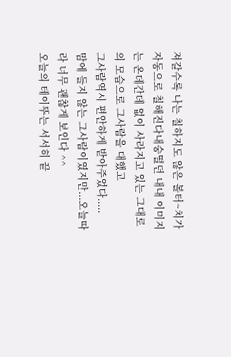져갈수록 나는 칠하지도 않은 볼터~치가 자동으로 칠해진다내숭떨던 내내 이미지는 온데간데 없이 사라지고 있는 그대로의 모습으로 그사람을 대했고
그사람역시 편안하게 받아주었다.....
맘에 들지 않는 그사람이였지만...오늘따라 너무 괜찮게 보인다 ^^
오늘의 테이뚜는 서서히 끝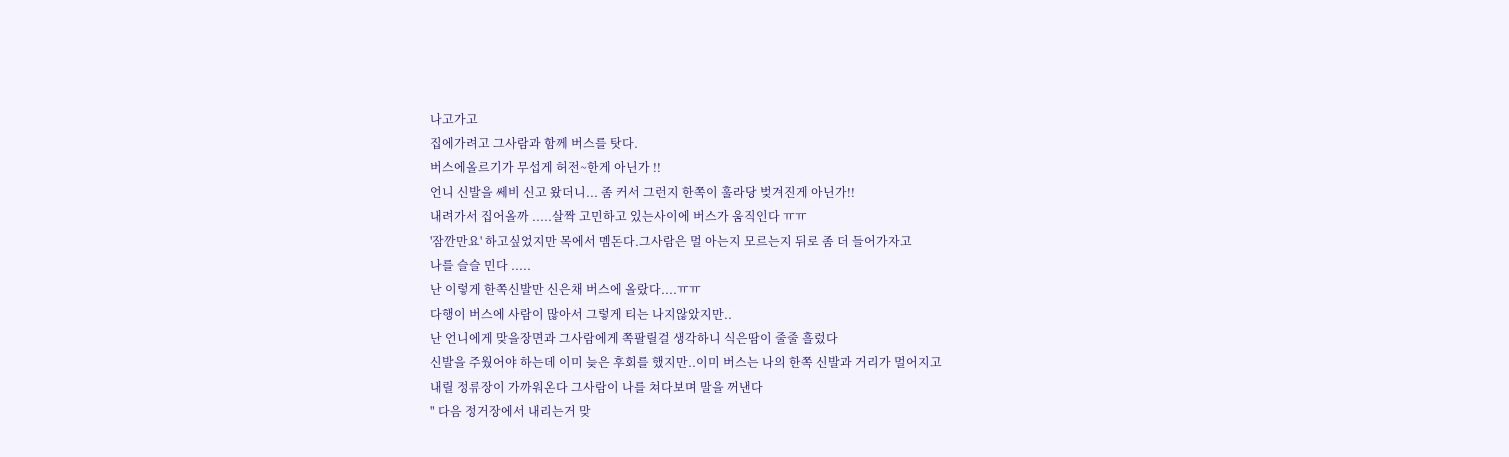나고가고
집에가려고 그사람과 함께 버스를 탓다.
버스에올르기가 무섭게 허전~한게 아닌가 !!
언니 신발을 쎄비 신고 왔더니... 좀 커서 그런지 한쪽이 훌라당 벚겨진게 아닌가!!
내려가서 집어올까 .....살짝 고민하고 있는사이에 버스가 움직인다 ㅠㅠ
'잠깐만요' 하고싶었지만 목에서 멤돈다.그사람은 멀 아는지 모르는지 뒤로 좀 더 들어가자고
나를 슬슬 민다 .....
난 이렇게 한쪽신발만 신은채 버스에 올랐다....ㅠㅠ
다행이 버스에 사람이 많아서 그렇게 티는 나지않았지만..
난 언니에게 맞을장면과 그사람에게 쪽팔릴걸 생각하니 식은땀이 줄줄 흘렀다
신발을 주웠어야 하는데 이미 늦은 후회를 했지만..이미 버스는 나의 한쪽 신발과 거리가 멀어지고
내릴 정류장이 가까워온다 그사람이 나를 쳐다보며 말을 꺼낸다
" 다음 정거장에서 내리는거 맞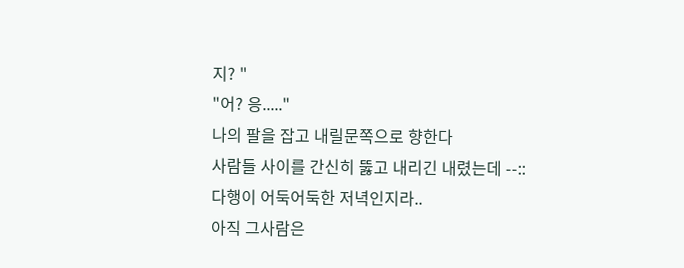지? "
"어? 응....."
나의 팔을 잡고 내릴문쪽으로 향한다
사람들 사이를 간신히 뚫고 내리긴 내렸는데 --::
다행이 어둑어둑한 저녁인지라..
아직 그사람은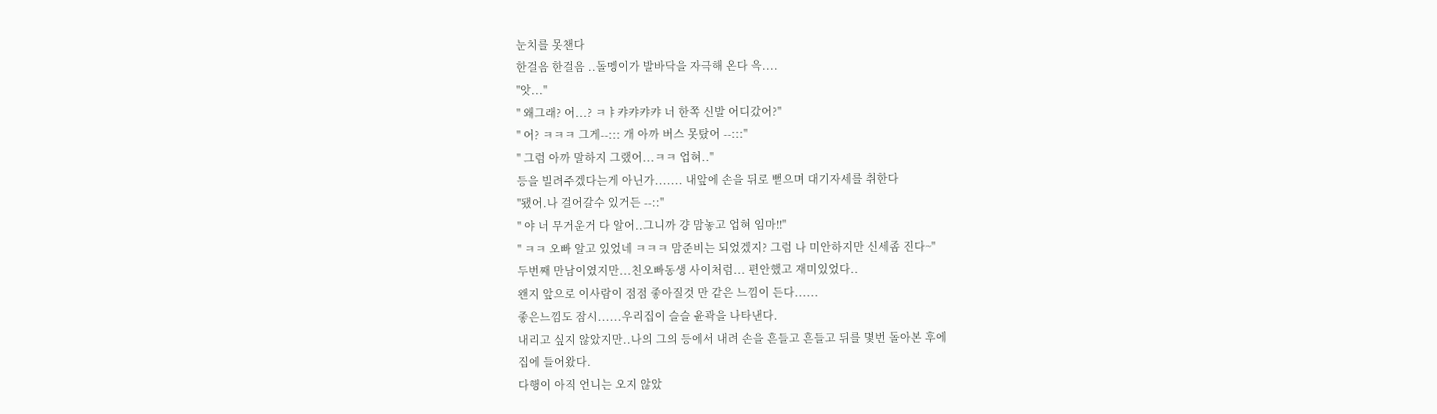눈치를 못챈다
한걸음 한걸음 ..돌멩이가 발바닥을 자극해 온다 윽....
"앗..."
" 왜그래? 어...? ㅋㅑ캬캬캬캬 너 한쪽 신발 어디갔어?"
" 어? ㅋㅋㅋ 그게--::: 개 아까 버스 못탔어 --:::"
" 그럼 아까 말하지 그랬어...ㅋㅋ 업혀.."
등을 빌려주겠다는게 아닌가....... 내앞에 손을 뒤로 뻗으며 대기자세를 취한다
"됐어.나 걸어갈수 있거든 --::"
" 야 너 무거운거 다 알어..그니까 걍 맘놓고 업혀 임마!!"
" ㅋㅋ 오빠 알고 있었네 ㅋㅋㅋ 맘준비는 되었겠지? 그럼 나 미안하지만 신세좀 진다~"
두번째 만남이였지만...친오빠동생 사이처럼... 편안했고 재미있었다..
왠지 앞으로 이사람이 점점 좋아질것 만 같은 느낌이 든다......
좋은느낌도 잠시......우리집이 슬슬 윤곽을 나타낸다.
내리고 싶지 않았지만..나의 그의 등에서 내려 손을 흔들고 흔들고 뒤를 몇번 돌아본 후에
집에 들어왔다.
다행이 아직 언니는 오지 않았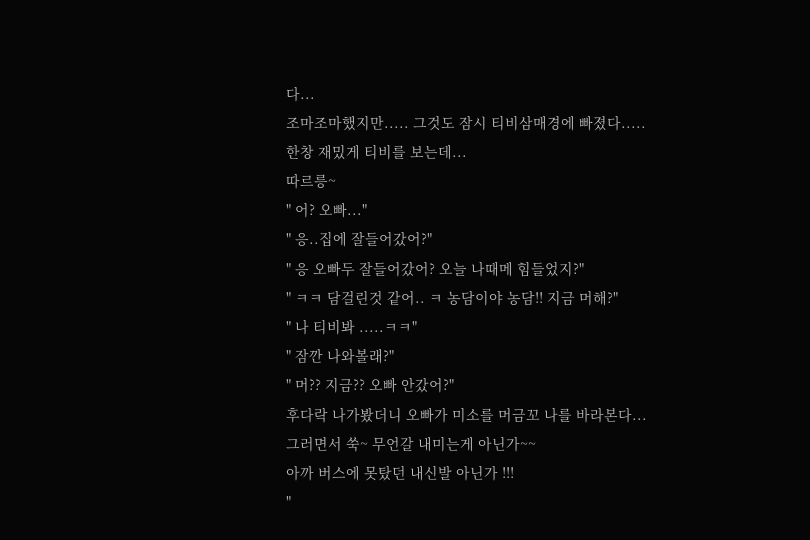다...
조마조마했지만..... 그것도 잠시 티비삼매경에 빠졌다.....
한창 재밌게 티비를 보는데...
따르릉~
" 어? 오빠..."
" 응..집에 잘들어갔어?"
" 응 오빠두 잘들어갔어? 오늘 나때메 힘들었지?"
" ㅋㅋ 담걸린것 같어.. ㅋ 농담이야 농담!! 지금 머해?"
" 나 티비봐 .....ㅋㅋ"
" 잠깐 나와볼래?"
" 머?? 지금?? 오빠 안갔어?"
후다락 나가봤더니 오빠가 미소를 머금꼬 나를 바라본다...
그러면서 쑥~ 무언갈 내미는게 아닌가~~
아까 버스에 못탔던 내신발 아닌가 !!!
"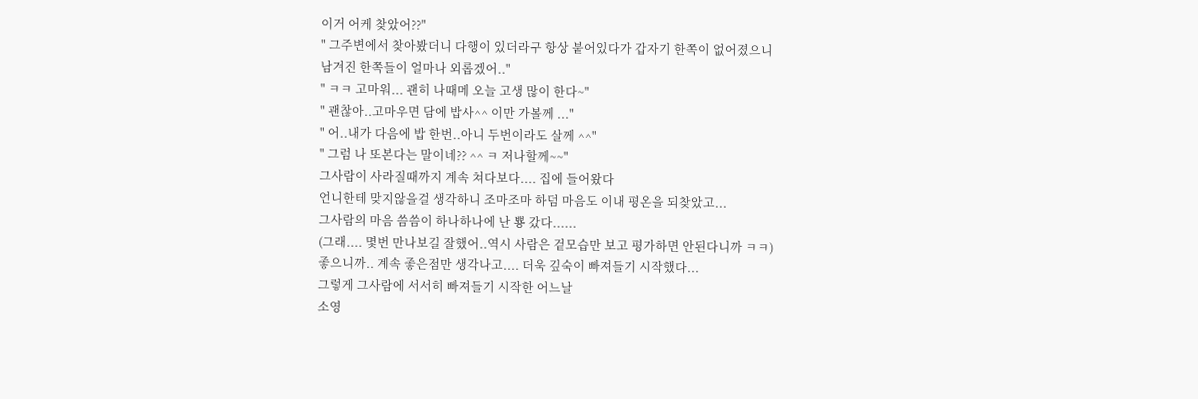이거 어케 찾았어??"
" 그주변에서 찾아봤더니 다행이 있더라구 항상 붙어있다가 갑자기 한쪽이 없어졌으니
남겨진 한쪽들이 얼마나 외롭겠어.."
" ㅋㅋ 고마워... 괜히 나때메 오늘 고생 많이 한다~"
" 괜찮아..고마우면 담에 밥사^^ 이만 가볼께 ..."
" 어..내가 다음에 밥 한번..아니 두번이라도 살께 ^^"
" 그럼 나 또본다는 말이네?? ^^ ㅋ 저나할께~~"
그사람이 사라질때까지 계속 쳐다보다.... 집에 들어왔다
언니한테 맞지않을걸 생각하니 조마조마 하덤 마음도 이내 평온을 되찾았고...
그사람의 마음 씀씀이 하나하나에 난 뿅 갔다......
(그래.... 몇번 만나보길 잘했어..역시 사람은 겉모습만 보고 평가하면 안된다니까 ㅋㅋ)
좋으니까.. 계속 좋은점만 생각나고.... 더욱 깊숙이 빠져들기 시작했다...
그렇게 그사람에 서서히 빠져들기 시작한 어느날
소영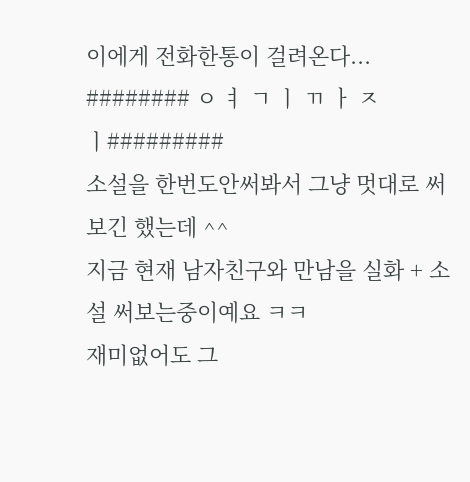이에게 전화한통이 걸려온다...
######## ㅇ ㅕ ㄱ ㅣ ㄲ ㅏ ㅈ ㅣ#########
소설을 한번도안써봐서 그냥 멋대로 써보긴 했는데 ^^
지금 현재 남자친구와 만남을 실화 + 소설 써보는중이예요 ㅋㅋ
재미없어도 그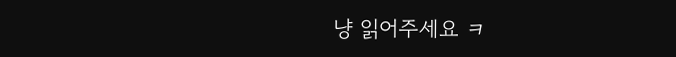냥 읽어주세요 ㅋ